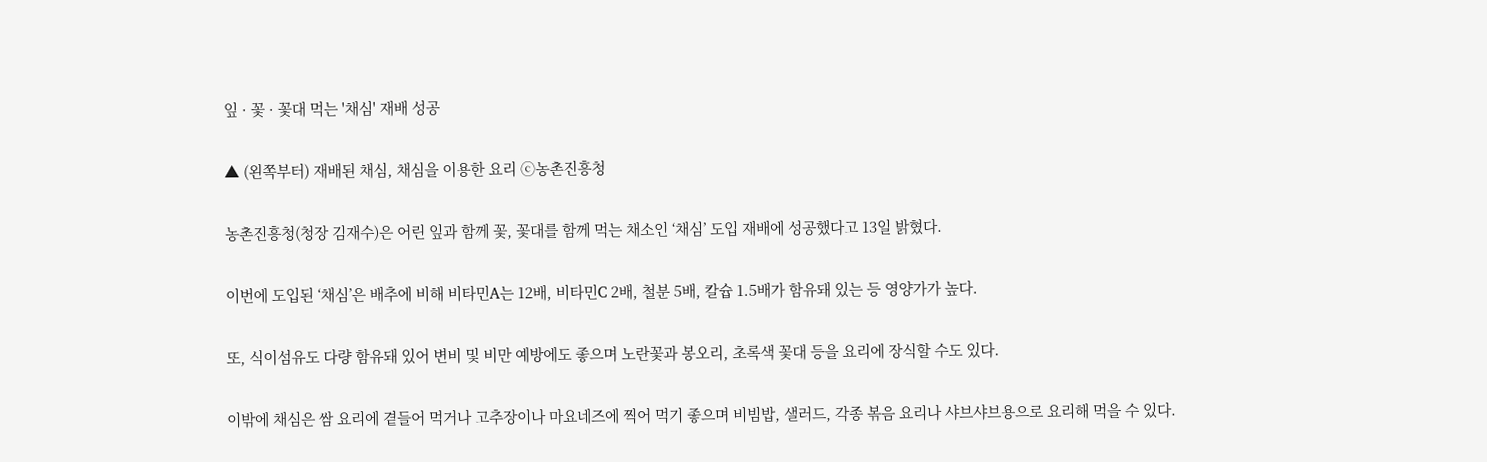잎 · 꽃 · 꽃대 먹는 '채심' 재배 성공

▲ (왼쪽부터) 재배된 채심, 채심을 이용한 요리 ⓒ농촌진흥청

농촌진흥청(청장 김재수)은 어린 잎과 함께 꽃, 꽃대를 함께 먹는 채소인 ‘채심’ 도입 재배에 성공했다고 13일 밝혔다.

이번에 도입된 ‘채심’은 배추에 비해 비타민A는 12배, 비타민C 2배, 철분 5배, 칼슙 1.5배가 함유돼 있는 등 영양가가 높다.

또, 식이섬유도 다량 함유돼 있어 변비 및 비만 예방에도 좋으며 노란꽃과 봉오리, 초록색 꽃대 등을 요리에 장식할 수도 있다.

이밖에 채심은 쌈 요리에 곁들어 먹거나 고추장이나 마요네즈에 찍어 먹기 좋으며 비빔밥, 샐러드, 각종 볶음 요리나 샤브샤브용으로 요리해 먹을 수 있다.